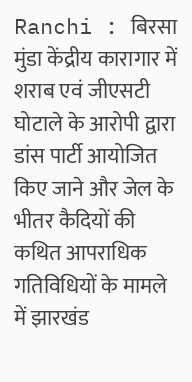Ranchi : बिरसा मुंडा केंद्रीय कारागार में शराब एवं जीएसटी घोटाले के आरोपी द्वारा डांस पार्टी आयोजित किए जाने और जेल के भीतर कैदियों की कथित आपराधिक गतिविधियों के मामले में झारखंड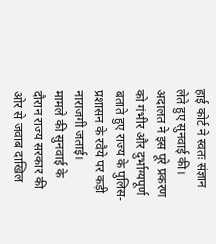हाई कोर्ट ने स्वतः संज्ञान लेते हुए सुनवाई की। अदालत ने इस पूरे प्रकरण को गंभीर और दुर्भाग्यपूर्ण बताते हुए राज्य के पुलिस-प्रशासन के रवैये पर कड़ी नाराजगी जताई।
मामले की सुनवाई के दौरान राज्य सरकार की ओर से जवाब दाखिल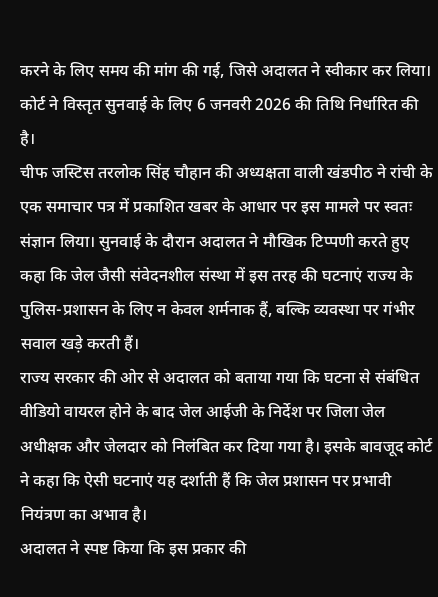करने के लिए समय की मांग की गई, जिसे अदालत ने स्वीकार कर लिया। कोर्ट ने विस्तृत सुनवाई के लिए 6 जनवरी 2026 की तिथि निर्धारित की है।
चीफ जस्टिस तरलोक सिंह चौहान की अध्यक्षता वाली खंडपीठ ने रांची के एक समाचार पत्र में प्रकाशित खबर के आधार पर इस मामले पर स्वतः संज्ञान लिया। सुनवाई के दौरान अदालत ने मौखिक टिप्पणी करते हुए कहा कि जेल जैसी संवेदनशील संस्था में इस तरह की घटनाएं राज्य के पुलिस-प्रशासन के लिए न केवल शर्मनाक हैं, बल्कि व्यवस्था पर गंभीर सवाल खड़े करती हैं।
राज्य सरकार की ओर से अदालत को बताया गया कि घटना से संबंधित वीडियो वायरल होने के बाद जेल आईजी के निर्देश पर जिला जेल अधीक्षक और जेलदार को निलंबित कर दिया गया है। इसके बावजूद कोर्ट ने कहा कि ऐसी घटनाएं यह दर्शाती हैं कि जेल प्रशासन पर प्रभावी नियंत्रण का अभाव है।
अदालत ने स्पष्ट किया कि इस प्रकार की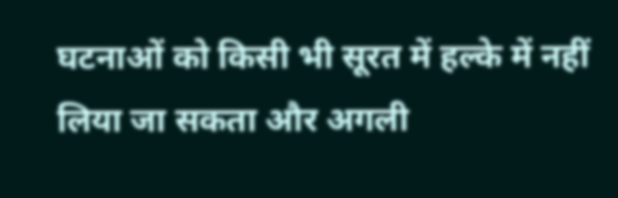घटनाओं को किसी भी सूरत में हल्के में नहीं लिया जा सकता और अगली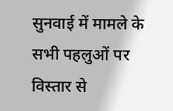सुनवाई में मामले के सभी पहलुओं पर विस्तार से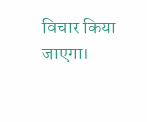विचार किया जाएगा।